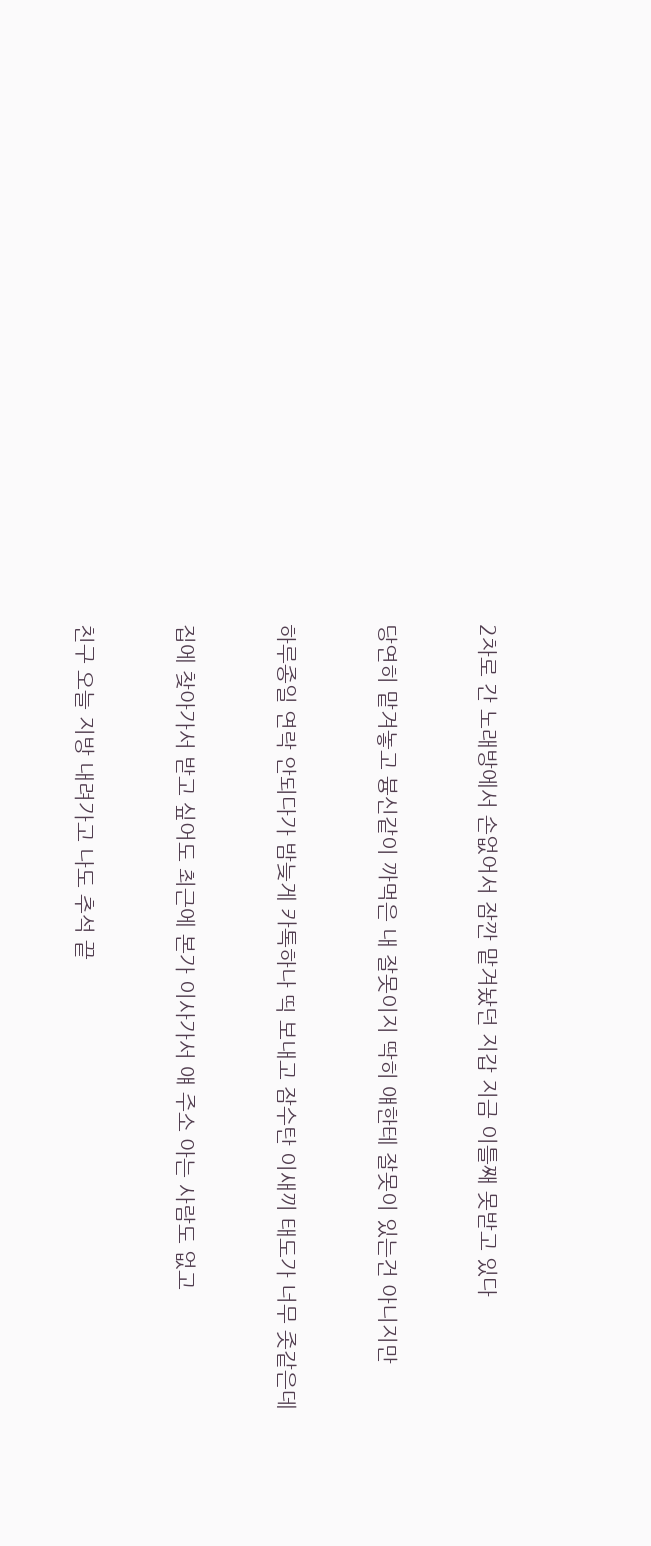2차로 간 노래방에서 손없어서 잠깐 맡겨놨던 지갑 지금 이틀째 못받고 있다


당연히 맡겨놓고 븅신같이 까먹은 내 잘못이지 딱히 얘한테 잘못이 있는건 아니지만


하루종일 연락 안되다가 밤늦게 카톡하나 띡 보내고 잠수탄 이새끼 태도가 너무 좃같은데


집에 찾아가서 받고 싶어도 최근에 본가 이사가서 얘 주소 아는 사람도 없고


친구 오늘 지방 내려가고 나도 추석 끝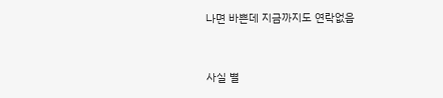나면 바쁜데 지금까지도 연락없음


사실 별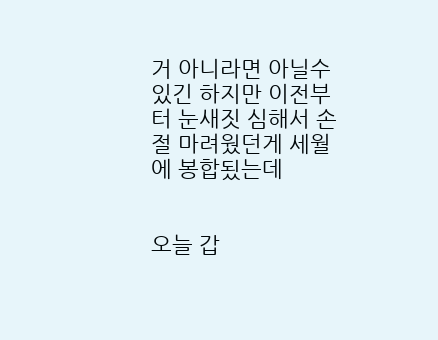거 아니라면 아닐수 있긴 하지만 이전부터 눈새짓 심해서 손절 마려웠던게 세월에 봉합됬는데


오늘 갑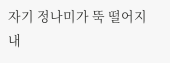자기 정나미가 뚝 떨어지내